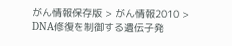がん情報保存版 > がん情報2010 >
DNA修復を制御する遺伝子発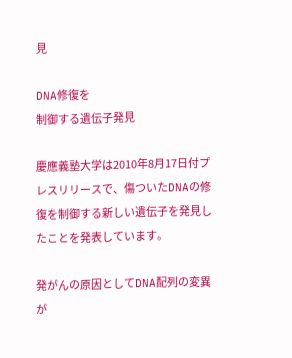見

DNA修復を
制御する遺伝子発見

慶應義塾大学は2010年8月17日付プレスリリースで、傷ついたDNAの修復を制御する新しい遺伝子を発見したことを発表しています。

発がんの原因としてDNA配列の変異が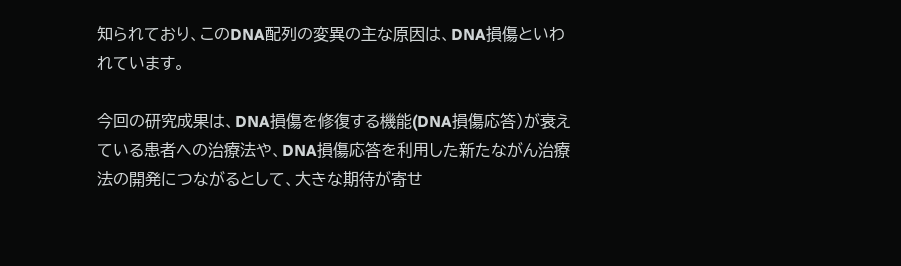知られており、このDNA配列の変異の主な原因は、DNA損傷といわれています。

今回の研究成果は、DNA損傷を修復する機能(DNA損傷応答)が衰えている患者への治療法や、DNA損傷応答を利用した新たながん治療法の開発につながるとして、大きな期待が寄せ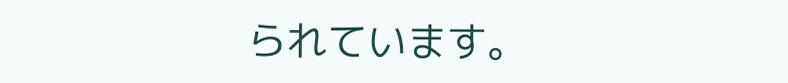られています。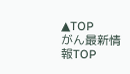▲TOP
がん最新情報TOP